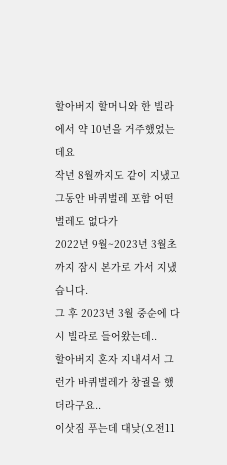할아버지 할머니와 한 빌라에서 약 10년을 거주했었는데요
작년 8월까지도 같이 지냈고 그동안 바퀴벌레 포함 어떤 벌레도 없다가
2022년 9월~2023년 3월초까지 잠시 본가로 가서 지냈습니다.
그 후 2023년 3월 중순에 다시 빌라로 들어왔는데..
할아버지 혼자 지내셔서 그런가 바퀴벌레가 창궐을 했더라구요..
이삿짐 푸는데 대낮(오전11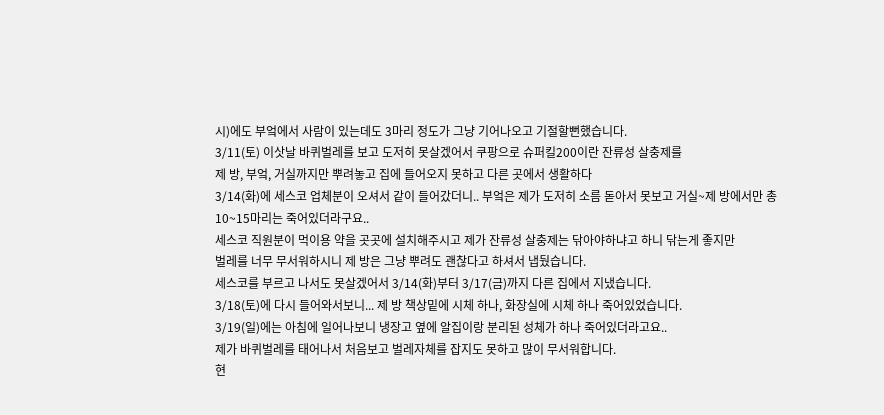시)에도 부엌에서 사람이 있는데도 3마리 정도가 그냥 기어나오고 기절할뻔했습니다.
3/11(토) 이삿날 바퀴벌레를 보고 도저히 못살겠어서 쿠팡으로 슈퍼킬200이란 잔류성 살충제를
제 방, 부엌, 거실까지만 뿌려놓고 집에 들어오지 못하고 다른 곳에서 생활하다
3/14(화)에 세스코 업체분이 오셔서 같이 들어갔더니.. 부엌은 제가 도저히 소름 돋아서 못보고 거실~제 방에서만 총 10~15마리는 죽어있더라구요..
세스코 직원분이 먹이용 약을 곳곳에 설치해주시고 제가 잔류성 살충제는 닦아야하냐고 하니 닦는게 좋지만
벌레를 너무 무서워하시니 제 방은 그냥 뿌려도 괜찮다고 하셔서 냅뒀습니다.
세스코를 부르고 나서도 못살겠어서 3/14(화)부터 3/17(금)까지 다른 집에서 지냈습니다.
3/18(토)에 다시 들어와서보니... 제 방 책상밑에 시체 하나, 화장실에 시체 하나 죽어있었습니다.
3/19(일)에는 아침에 일어나보니 냉장고 옆에 알집이랑 분리된 성체가 하나 죽어있더라고요..
제가 바퀴벌레를 태어나서 처음보고 벌레자체를 잡지도 못하고 많이 무서워합니다.
현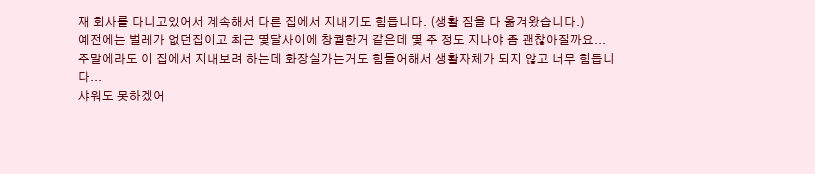재 회사를 다니고있어서 계속해서 다른 집에서 지내기도 힘듭니다. (생활 짐을 다 옮겨왔습니다.)
예전에는 벌레가 없던집이고 최근 몇달사이에 창궐한거 같은데 몇 주 정도 지나야 좀 괜찮아질까요...
주말에라도 이 집에서 지내보려 하는데 화장실가는거도 힘들어해서 생활자체가 되지 않고 너무 힘듭니다...
샤워도 못하겠어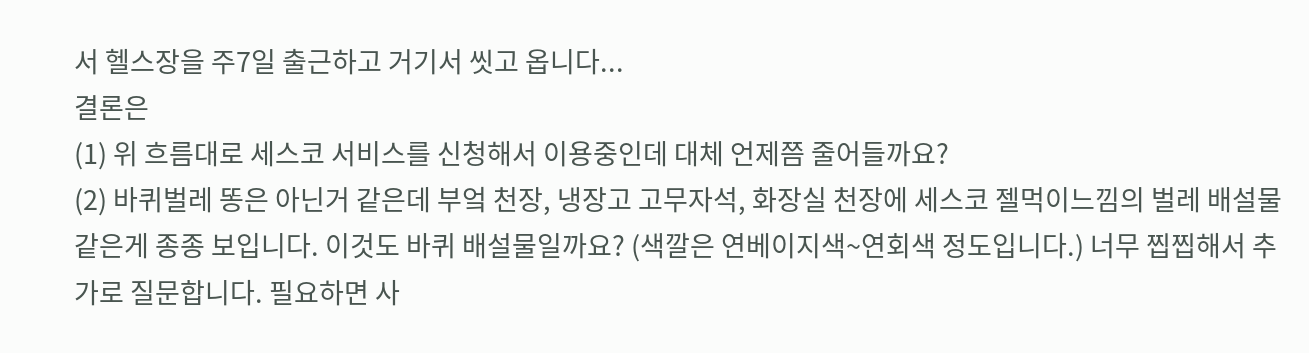서 헬스장을 주7일 출근하고 거기서 씻고 옵니다...
결론은
(1) 위 흐름대로 세스코 서비스를 신청해서 이용중인데 대체 언제쯤 줄어들까요?
(2) 바퀴벌레 똥은 아닌거 같은데 부엌 천장, 냉장고 고무자석, 화장실 천장에 세스코 젤먹이느낌의 벌레 배설물같은게 종종 보입니다. 이것도 바퀴 배설물일까요? (색깔은 연베이지색~연회색 정도입니다.) 너무 찝찝해서 추가로 질문합니다. 필요하면 사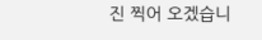진 찍어 오겠습니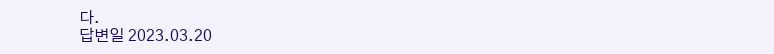다.
답변일 2023.03.20